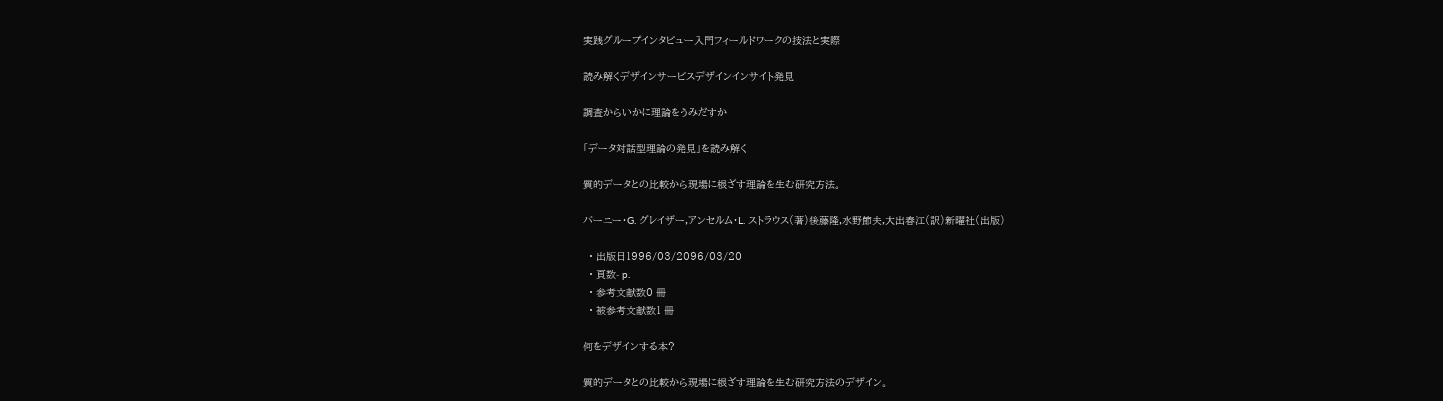実践グループインタビュー入門フィールドワークの技法と実際

読み解くデザインサービスデザインインサイト発見

調査からいかに理論をうみだすか

「データ対話型理論の発見」を読み解く

質的データとの比較から現場に根ざす理論を生む研究方法。

バーニー・G. グレイザー,アンセルム・L. ストラウス(著)後藤隆,水野節夫,大出春江(訳)新曜社(出版)

  • 出版日1996/03/2096/03/20
  • 頁数- p.
  • 参考文献数0 冊
  • 被参考文献数1 冊

何をデザインする本?

質的データとの比較から現場に根ざす理論を生む研究方法のデザイン。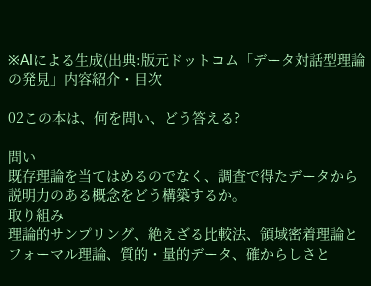※AIによる生成(出典:版元ドットコム「データ対話型理論の発見」内容紹介・目次

02この本は、何を問い、どう答える?

問い
既存理論を当てはめるのでなく、調査で得たデータから説明力のある概念をどう構築するか。
取り組み
理論的サンプリング、絶えざる比較法、領域密着理論とフォーマル理論、質的・量的データ、確からしさと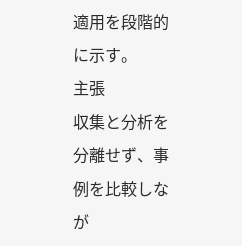適用を段階的に示す。
主張
収集と分析を分離せず、事例を比較しなが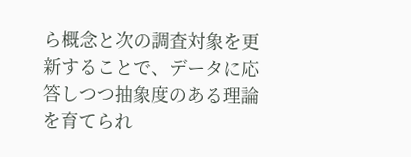ら概念と次の調査対象を更新することで、データに応答しつつ抽象度のある理論を育てられ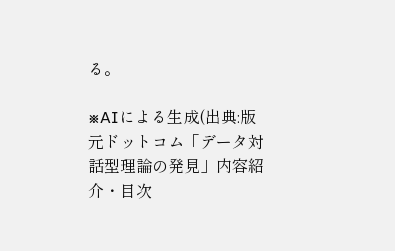る。

※AIによる生成(出典:版元ドットコム「データ対話型理論の発見」内容紹介・目次